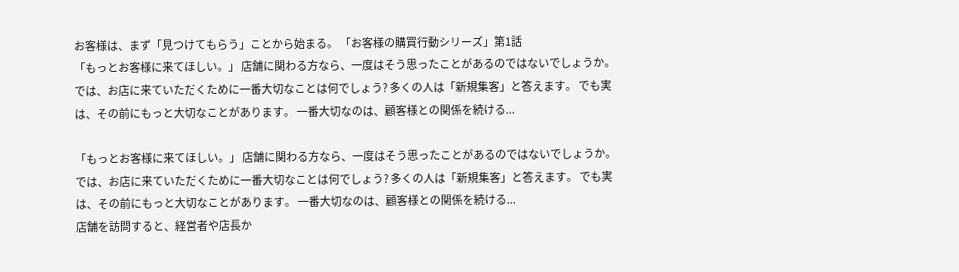お客様は、まず「見つけてもらう」ことから始まる。 「お客様の購買行動シリーズ」第1話
「もっとお客様に来てほしい。」 店舗に関わる方なら、一度はそう思ったことがあるのではないでしょうか。 では、お店に来ていただくために一番大切なことは何でしょう? 多くの人は「新規集客」と答えます。 でも実は、その前にもっと大切なことがあります。 一番大切なのは、顧客様との関係を続ける...

「もっとお客様に来てほしい。」 店舗に関わる方なら、一度はそう思ったことがあるのではないでしょうか。 では、お店に来ていただくために一番大切なことは何でしょう? 多くの人は「新規集客」と答えます。 でも実は、その前にもっと大切なことがあります。 一番大切なのは、顧客様との関係を続ける...
店舗を訪問すると、経営者や店長か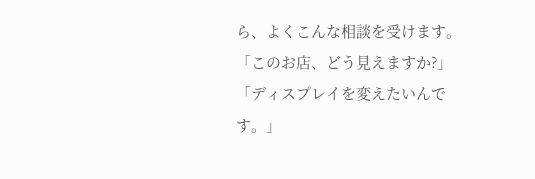ら、よくこんな相談を受けます。 「このお店、どう見えますか?」 「ディスプレイを変えたいんです。」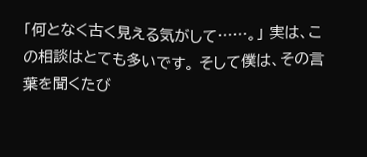「何となく古く見える気がして……。」 実は、この相談はとても多いです。 そして僕は、その言葉を聞くたび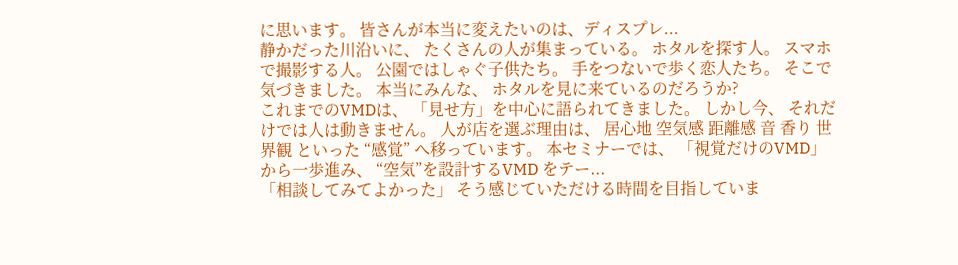に思います。 皆さんが本当に変えたいのは、ディスプレ...
静かだった川沿いに、 たくさんの人が集まっている。 ホタルを探す人。 スマホで撮影する人。 公園ではしゃぐ子供たち。 手をつないで歩く恋人たち。 そこで気づきました。 本当にみんな、 ホタルを見に来ているのだろうか?
これまでのVMDは、 「見せ方」を中心に語られてきました。 しかし今、 それだけでは人は動きません。 人が店を選ぶ理由は、 居心地 空気感 距離感 音 香り 世界観 といった “感覚” へ移っています。 本セミナーでは、 「視覚だけのVMD」から一歩進み、 “空気”を設計するVMD をテー...
「相談してみてよかった」 そう感じていただける時間を目指していま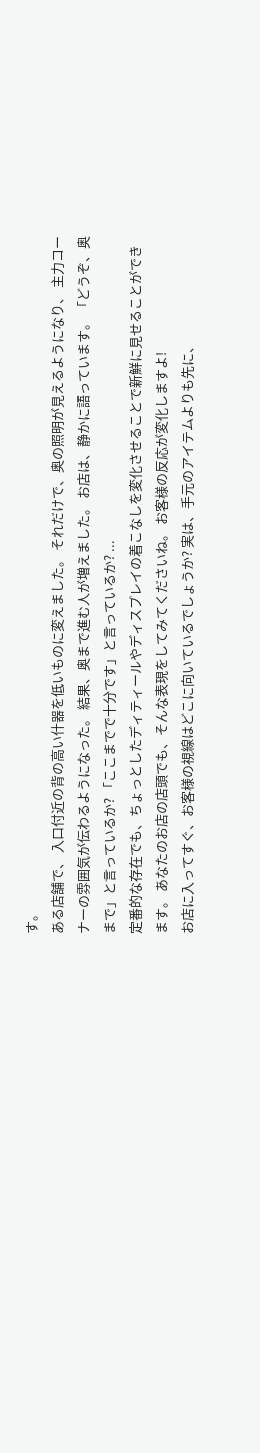す。
ある店舗で、 入口付近の背の高い什器を低いものに変えました。 それだけで、奥の照明が見えるようになり、 主力コーナーの雰囲気が伝わるようになった。 結果、奥まで進む人が増えました。 お店は、静かに語っています。 「どうぞ、奥まで」と言っているか? 「ここまでで十分です」と言っているか? ...
定番的な存在でも、ちょっとしたディティールやディスプレイの着こなしを変化させることで新鮮に見せることができます。 あなたのお店の店頭でも、そんな表現をしてみてくださいね。 お客様の反応が変化しますよ!
お店に入ってすぐ、お客様の視線はどこに向いているでしょうか? 実は、手元のアイテムよりも先に、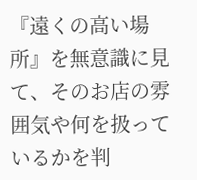『遠くの高い場所』を無意識に見て、そのお店の雰囲気や何を扱っているかを判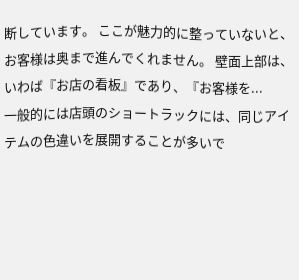断しています。 ここが魅力的に整っていないと、お客様は奥まで進んでくれません。 壁面上部は、いわば『お店の看板』であり、『お客様を...
一般的には店頭のショートラックには、同じアイテムの色違いを展開することが多いで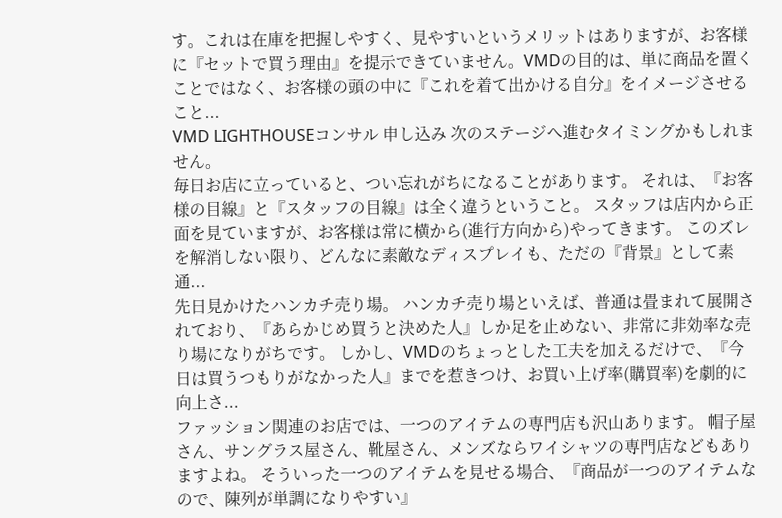す。これは在庫を把握しやすく、見やすいというメリットはありますが、お客様に『セットで買う理由』を提示できていません。VMDの目的は、単に商品を置くことではなく、お客様の頭の中に『これを着て出かける自分』をイメージさせること...
VMD LIGHTHOUSEコンサル 申し込み 次のステージへ進むタイミングかもしれません。
毎日お店に立っていると、つい忘れがちになることがあります。 それは、『お客様の目線』と『スタッフの目線』は全く違うということ。 スタッフは店内から正面を見ていますが、お客様は常に横から(進行方向から)やってきます。 このズレを解消しない限り、どんなに素敵なディスプレイも、ただの『背景』として素通...
先日見かけたハンカチ売り場。 ハンカチ売り場といえば、普通は畳まれて展開されており、『あらかじめ買うと決めた人』しか足を止めない、非常に非効率な売り場になりがちです。 しかし、VMDのちょっとした工夫を加えるだけで、『今日は買うつもりがなかった人』までを惹きつけ、お買い上げ率(購買率)を劇的に向上さ...
ファッション関連のお店では、一つのアイテムの専門店も沢山あります。 帽子屋さん、サングラス屋さん、靴屋さん、メンズならワイシャツの専門店などもありますよね。 そういった一つのアイテムを見せる場合、『商品が一つのアイテムなので、陳列が単調になりやすい』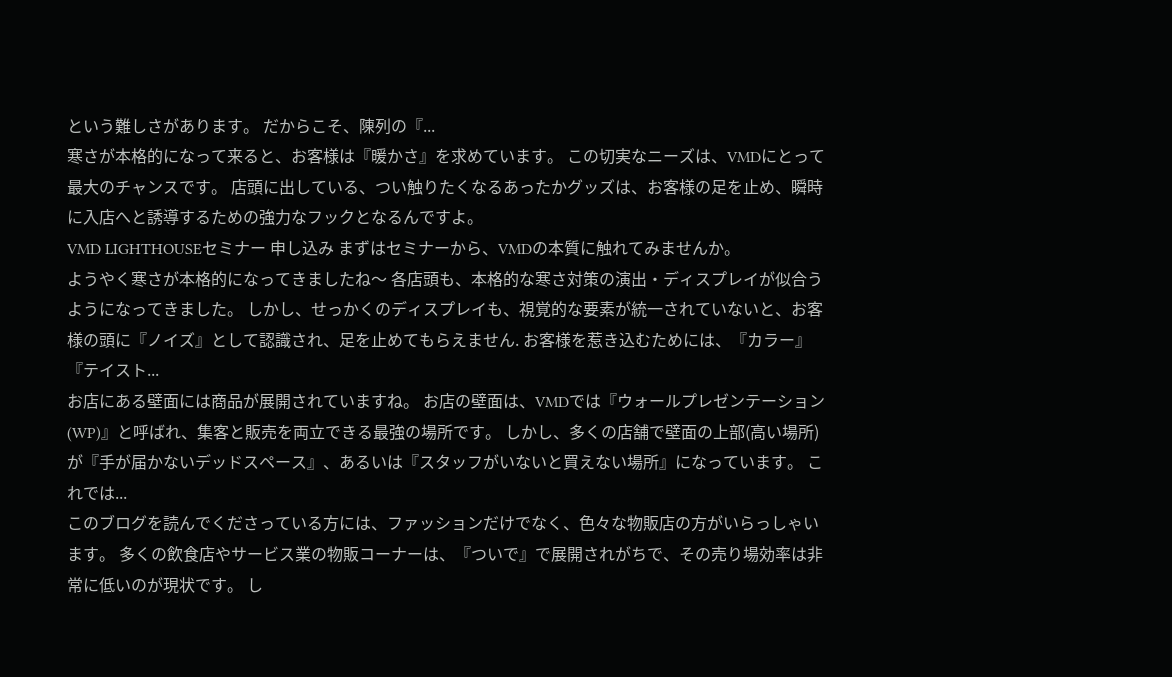という難しさがあります。 だからこそ、陳列の『...
寒さが本格的になって来ると、お客様は『暖かさ』を求めています。 この切実なニーズは、VMDにとって最大のチャンスです。 店頭に出している、つい触りたくなるあったかグッズは、お客様の足を止め、瞬時に入店へと誘導するための強力なフックとなるんですよ。
VMD LIGHTHOUSEセミナー 申し込み まずはセミナーから、VMDの本質に触れてみませんか。
ようやく寒さが本格的になってきましたね〜 各店頭も、本格的な寒さ対策の演出・ディスプレイが似合うようになってきました。 しかし、せっかくのディスプレイも、視覚的な要素が統一されていないと、お客様の頭に『ノイズ』として認識され、足を止めてもらえません. お客様を惹き込むためには、『カラー』『テイスト...
お店にある壁面には商品が展開されていますね。 お店の壁面は、VMDでは『ウォールプレゼンテーション(WP)』と呼ばれ、集客と販売を両立できる最強の場所です。 しかし、多くの店舗で壁面の上部(高い場所)が『手が届かないデッドスペース』、あるいは『スタッフがいないと買えない場所』になっています。 これでは...
このブログを読んでくださっている方には、ファッションだけでなく、色々な物販店の方がいらっしゃいます。 多くの飲食店やサービス業の物販コーナーは、『ついで』で展開されがちで、その売り場効率は非常に低いのが現状です。 し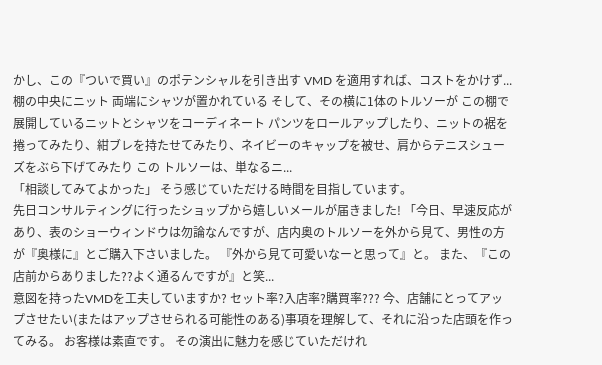かし、この『ついで買い』のポテンシャルを引き出す VMD を適用すれば、コストをかけず...
棚の中央にニット 両端にシャツが置かれている そして、その横に1体のトルソーが この棚で展開しているニットとシャツをコーディネート パンツをロールアップしたり、ニットの裾を捲ってみたり、紺ブレを持たせてみたり、ネイビーのキャップを被せ、肩からテニスシューズをぶら下げてみたり この トルソーは、単なるニ...
「相談してみてよかった」 そう感じていただける時間を目指しています。
先日コンサルティングに行ったショップから嬉しいメールが届きました! 「今日、早速反応があり、表のショーウィンドウは勿論なんですが、店内奥のトルソーを外から見て、男性の方が『奥様に』とご購入下さいました。 『外から見て可愛いなーと思って』と。 また、『この店前からありました??よく通るんですが』と笑...
意図を持ったVMDを工夫していますか? セット率?入店率?購買率??? 今、店舗にとってアップさせたい(またはアップさせられる可能性のある)事項を理解して、それに沿った店頭を作ってみる。 お客様は素直です。 その演出に魅力を感じていただけれ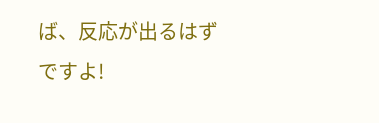ば、反応が出るはずですよ!